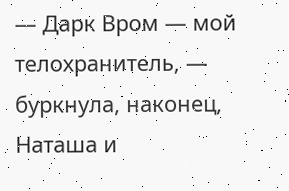— Дарк Вром — мой телохранитель, — буркнула, наконец, Наташа и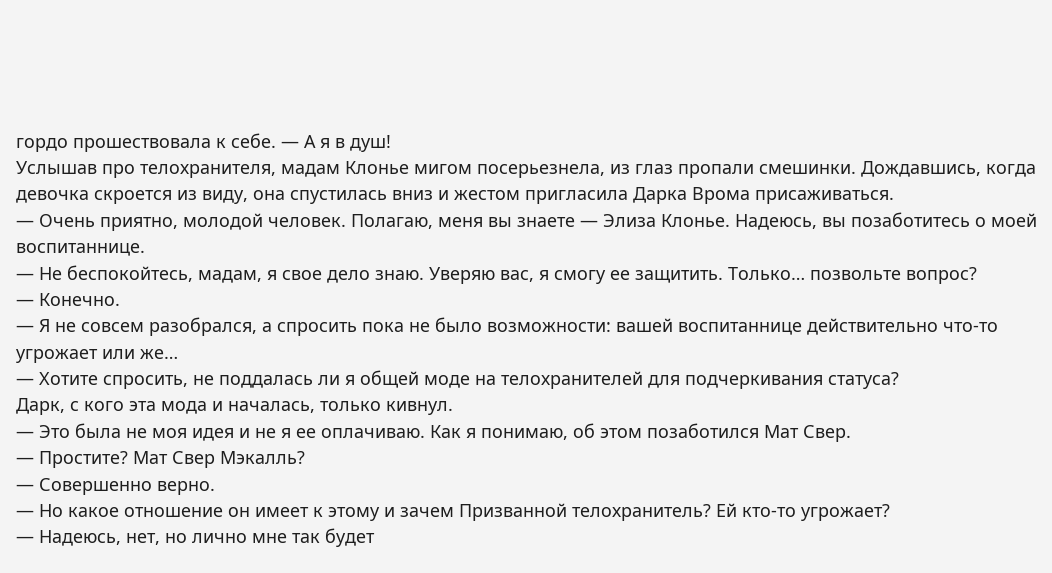гордо прошествовала к себе. — А я в душ!
Услышав про телохранителя, мадам Клонье мигом посерьезнела, из глаз пропали смешинки. Дождавшись, когда девочка скроется из виду, она спустилась вниз и жестом пригласила Дарка Врома присаживаться.
— Очень приятно, молодой человек. Полагаю, меня вы знаете — Элиза Клонье. Надеюсь, вы позаботитесь о моей воспитаннице.
— Не беспокойтесь, мадам, я свое дело знаю. Уверяю вас, я смогу ее защитить. Только… позвольте вопрос?
— Конечно.
— Я не совсем разобрался, а спросить пока не было возможности: вашей воспитаннице действительно что-то угрожает или же…
— Хотите спросить, не поддалась ли я общей моде на телохранителей для подчеркивания статуса?
Дарк, с кого эта мода и началась, только кивнул.
— Это была не моя идея и не я ее оплачиваю. Как я понимаю, об этом позаботился Мат Свер.
— Простите? Мат Свер Мэкалль?
— Совершенно верно.
— Но какое отношение он имеет к этому и зачем Призванной телохранитель? Ей кто-то угрожает?
— Надеюсь, нет, но лично мне так будет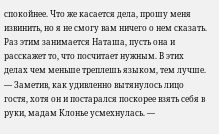спокойнее. Что же касается дела, прошу меня извинить, но я не смогу вам ничего о нем сказать. Раз этим занимается Наташа, пусть она и расскажет то, что посчитает нужным. В этих делах чем меньше треплешь языком, тем лучше. — Заметив, как удивленно вытянулось лицо гостя, хотя он и постарался поскорее взять себя в руки, мадам Клонье усмехнулась. —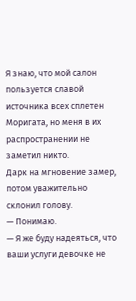Я знаю, что мой салон пользуется славой источника всех сплетен Моригата, но меня в их распространении не заметил никто.
Дарк на мгновение замер, потом уважительно склонил голову.
— Понимаю.
— Я же буду надеяться, что ваши услуги девочке не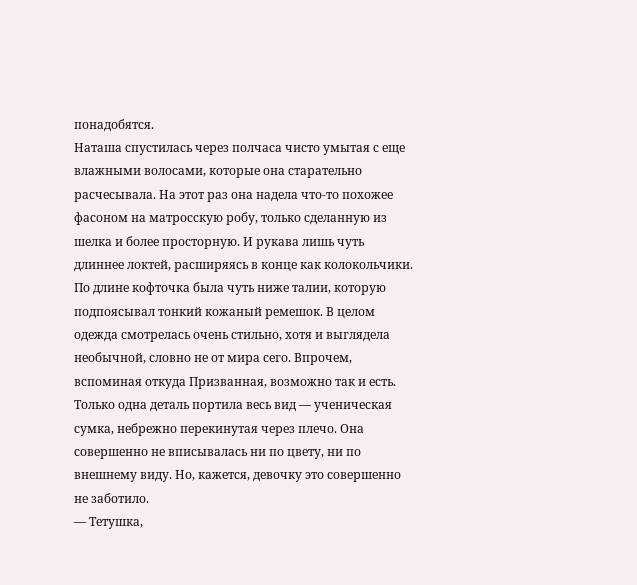понадобятся.
Наташа спустилась через полчаса чисто умытая с еще влажными волосами, которые она старательно расчесывала. На этот раз она надела что-то похожее фасоном на матросскую робу, только сделанную из шелка и более просторную. И рукава лишь чуть длиннее локтей, расширяясь в конце как колокольчики. По длине кофточка была чуть ниже талии, которую подпоясывал тонкий кожаный ремешок. В целом одежда смотрелась очень стильно, хотя и выглядела необычной, словно не от мира сего. Впрочем, вспоминая откуда Призванная, возможно так и есть. Только одна деталь портила весь вид — ученическая сумка, небрежно перекинутая через плечо. Она совершенно не вписывалась ни по цвету, ни по внешнему виду. Но, кажется, девочку это совершенно не заботило.
— Тетушка,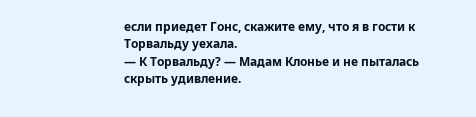если приедет Гонс, скажите ему, что я в гости к Торвальду уехала.
— К Торвальду? — Мадам Клонье и не пыталась скрыть удивление.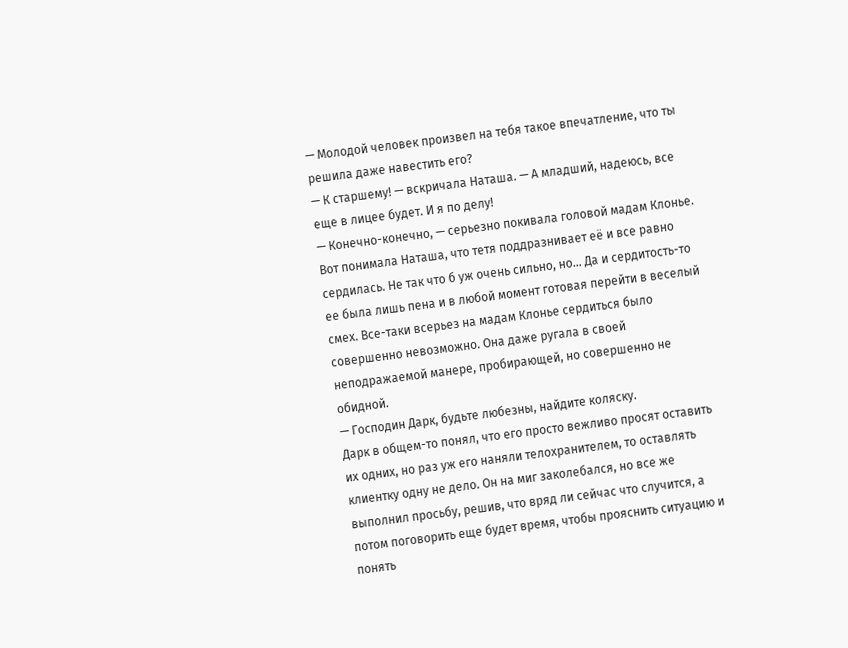— Молодой человек произвел на тебя такое впечатление, что ты решила даже навестить его?
— К старшему! — вскричала Наташа. — А младший, надеюсь, все еще в лицее будет. И я по делу!
— Конечно-конечно, — серьезно покивала головой мадам Клонье.
Вот понимала Наташа, что тетя поддразнивает её и все равно сердилась. Не так что б уж очень сильно, но… Да и сердитость-то ее была лишь пена и в любой момент готовая перейти в веселый смех. Все-таки всерьез на мадам Клонье сердиться было совершенно невозможно. Она даже ругала в своей неподражаемой манере, пробирающей, но совершенно не обидной.
— Господин Дарк, будьте любезны, найдите коляску.
Дарк в общем-то понял, что его просто вежливо просят оставить их одних, но раз уж его наняли телохранителем, то оставлять клиентку одну не дело. Он на миг заколебался, но все же выполнил просьбу, решив, что вряд ли сейчас что случится, а потом поговорить еще будет время, чтобы прояснить ситуацию и понять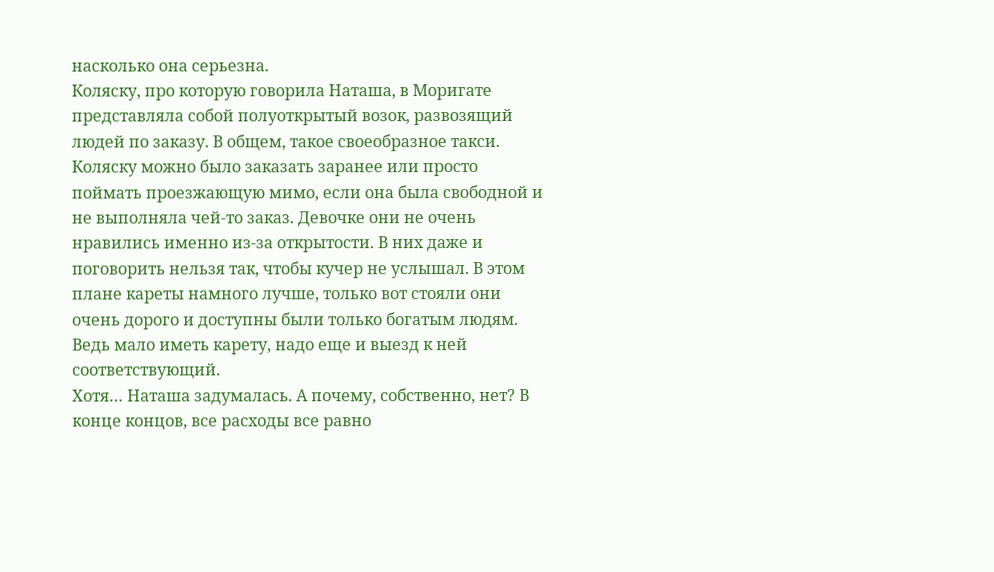насколько она серьезна.
Коляску, про которую говорила Наташа, в Моригате представляла собой полуоткрытый возок, развозящий людей по заказу. В общем, такое своеобразное такси. Коляску можно было заказать заранее или просто поймать проезжающую мимо, если она была свободной и не выполняла чей-то заказ. Девочке они не очень нравились именно из-за открытости. В них даже и поговорить нельзя так, чтобы кучер не услышал. В этом плане кареты намного лучше, только вот стояли они очень дорого и доступны были только богатым людям. Ведь мало иметь карету, надо еще и выезд к ней соответствующий.
Хотя… Наташа задумалась. А почему, собственно, нет? В конце концов, все расходы все равно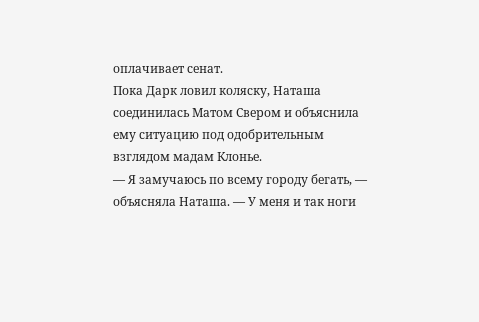оплачивает сенат.
Пока Дарк ловил коляску, Наташа соединилась Матом Свером и объяснила ему ситуацию под одобрительным взглядом мадам Клонье.
— Я замучаюсь по всему городу бегать, — объясняла Наташа. — У меня и так ноги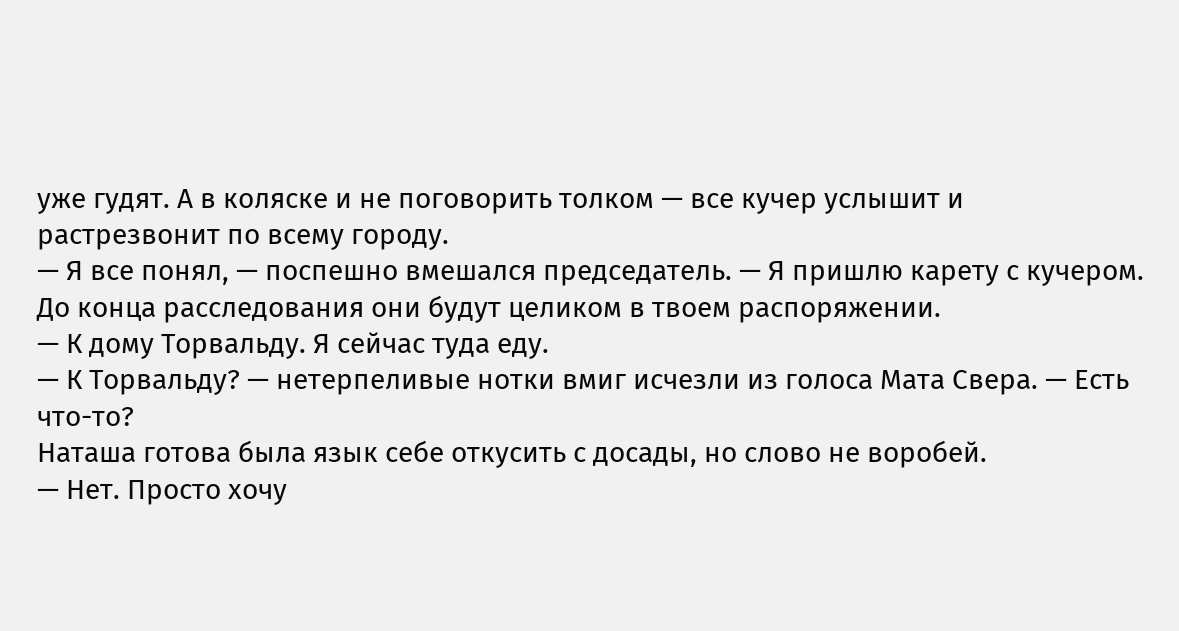уже гудят. А в коляске и не поговорить толком — все кучер услышит и растрезвонит по всему городу.
— Я все понял, — поспешно вмешался председатель. — Я пришлю карету с кучером. До конца расследования они будут целиком в твоем распоряжении.
— К дому Торвальду. Я сейчас туда еду.
— К Торвальду? — нетерпеливые нотки вмиг исчезли из голоса Мата Свера. — Есть что-то?
Наташа готова была язык себе откусить с досады, но слово не воробей.
— Нет. Просто хочу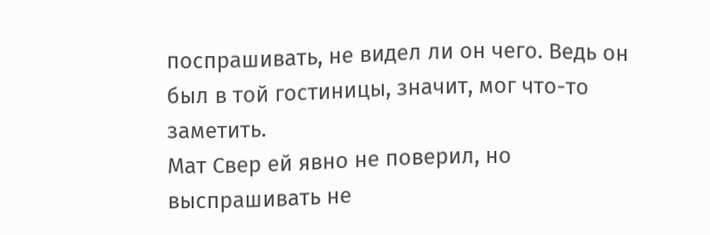поспрашивать, не видел ли он чего. Ведь он был в той гостиницы, значит, мог что-то заметить.
Мат Свер ей явно не поверил, но выспрашивать не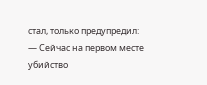стал, только предупредил:
— Сейчас на первом месте убийство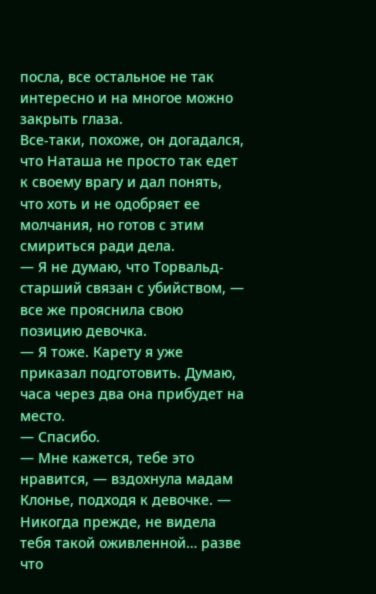посла, все остальное не так интересно и на многое можно закрыть глаза.
Все-таки, похоже, он догадался, что Наташа не просто так едет к своему врагу и дал понять, что хоть и не одобряет ее молчания, но готов с этим смириться ради дела.
— Я не думаю, что Торвальд-старший связан с убийством, — все же прояснила свою позицию девочка.
— Я тоже. Карету я уже приказал подготовить. Думаю, часа через два она прибудет на место.
— Спасибо.
— Мне кажется, тебе это нравится, — вздохнула мадам Клонье, подходя к девочке. — Никогда прежде, не видела тебя такой оживленной… разве что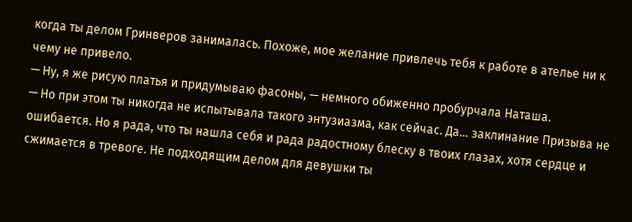когда ты делом Гринверов занималась. Похоже, мое желание привлечь тебя к работе в ателье ни к чему не привело.
— Ну, я же рисую платья и придумываю фасоны, — немного обиженно пробурчала Наташа.
— Но при этом ты никогда не испытывала такого энтузиазма, как сейчас. Да… заклинание Призыва не ошибается. Но я рада, что ты нашла себя и рада радостному блеску в твоих глазах, хотя сердце и сжимается в тревоге. Не подходящим делом для девушки ты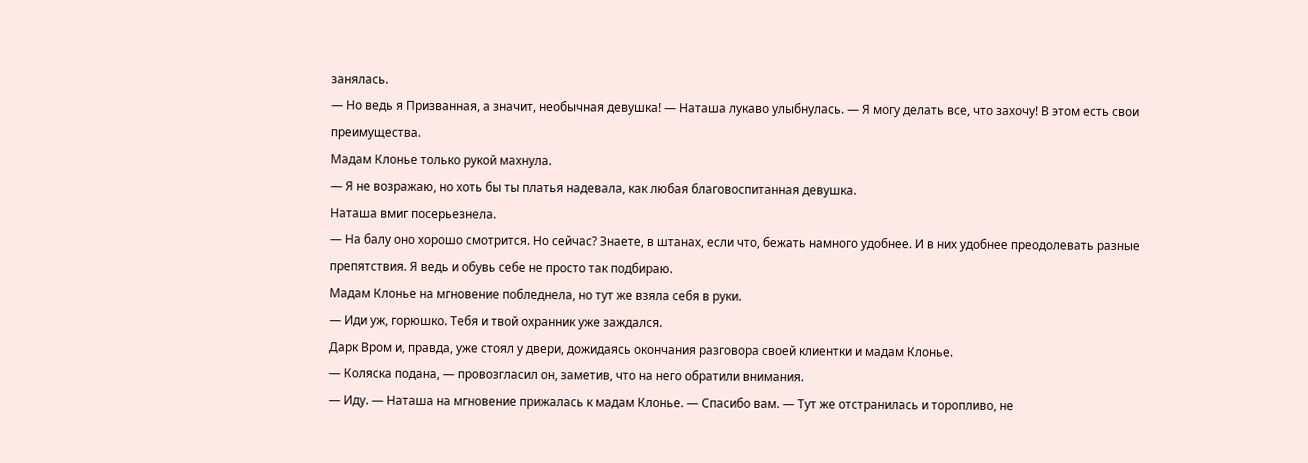занялась.
— Но ведь я Призванная, а значит, необычная девушка! — Наташа лукаво улыбнулась. — Я могу делать все, что захочу! В этом есть свои преимущества.
Мадам Клонье только рукой махнула.
— Я не возражаю, но хоть бы ты платья надевала, как любая благовоспитанная девушка.
Наташа вмиг посерьезнела.
— На балу оно хорошо смотрится. Но сейчас? Знаете, в штанах, если что, бежать намного удобнее. И в них удобнее преодолевать разные препятствия. Я ведь и обувь себе не просто так подбираю.
Мадам Клонье на мгновение побледнела, но тут же взяла себя в руки.
— Иди уж, горюшко. Тебя и твой охранник уже заждался.
Дарк Вром и, правда, уже стоял у двери, дожидаясь окончания разговора своей клиентки и мадам Клонье.
— Коляска подана, — провозгласил он, заметив, что на него обратили внимания.
— Иду. — Наташа на мгновение прижалась к мадам Клонье. — Спасибо вам. — Тут же отстранилась и торопливо, не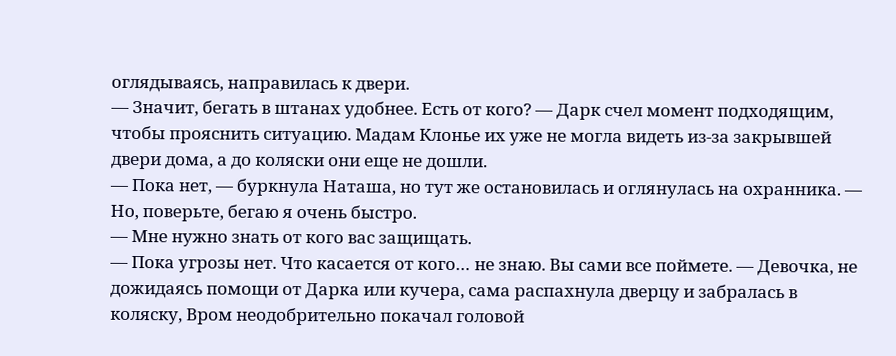оглядываясь, направилась к двери.
— Значит, бегать в штанах удобнее. Есть от кого? — Дарк счел момент подходящим, чтобы прояснить ситуацию. Мадам Клонье их уже не могла видеть из-за закрывшей двери дома, а до коляски они еще не дошли.
— Пока нет, — буркнула Наташа, но тут же остановилась и оглянулась на охранника. — Но, поверьте, бегаю я очень быстро.
— Мне нужно знать от кого вас защищать.
— Пока угрозы нет. Что касается от кого… не знаю. Вы сами все поймете. — Девочка, не дожидаясь помощи от Дарка или кучера, сама распахнула дверцу и забралась в коляску, Вром неодобрительно покачал головой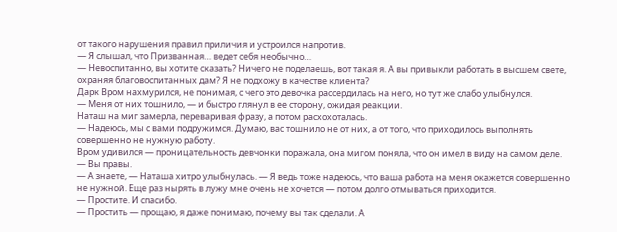от такого нарушения правил приличия и устроился напротив.
— Я слышал, что Призванная… ведет себя необычно…
— Невоспитанно, вы хотите сказать? Ничего не поделаешь, вот такая я. А вы привыкли работать в высшем свете, охраняя благовоспитанных дам? Я не подхожу в качестве клиента?
Дарк Вром нахмурился, не понимая, с чего это девочка рассердилась на него, но тут же слабо улыбнулся.
— Меня от них тошнило, — и быстро глянул в ее сторону, ожидая реакции.
Наташ на миг замерла, переваривая фразу, а потом расхохоталась.
— Надеюсь, мы с вами подружимся. Думаю, вас тошнило не от них, а от того, что приходилось выполнять совершенно не нужную работу.
Вром удивился — проницательность девчонки поражала, она мигом поняла, что он имел в виду на самом деле.
— Вы правы.
— А знаете, — Наташа хитро улыбнулась. — Я ведь тоже надеюсь, что ваша работа на меня окажется совершенно не нужной. Еще раз нырять в лужу мне очень не хочется — потом долго отмываться приходится.
— Простите. И спасибо.
— Простить — прощаю, я даже понимаю, почему вы так сделали. А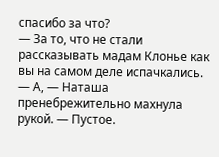спасибо за что?
— За то, что не стали рассказывать мадам Клонье как вы на самом деле испачкались.
— А, — Наташа пренебрежительно махнула рукой. — Пустое.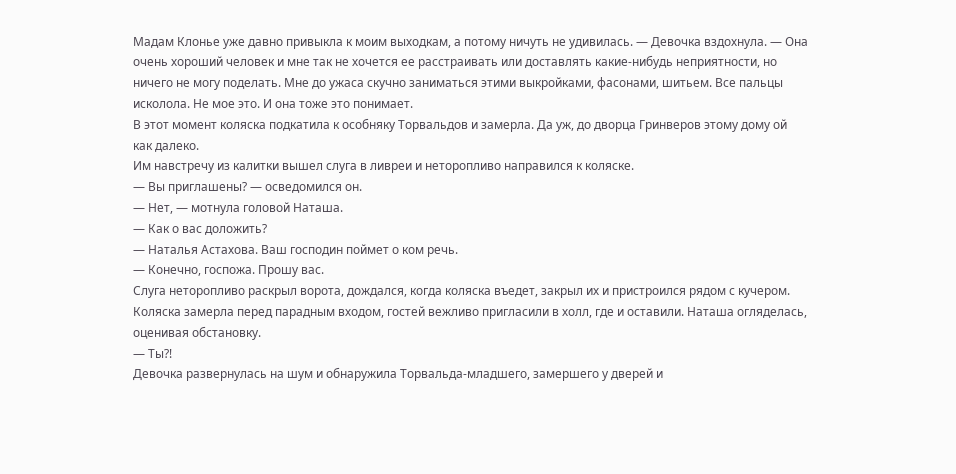Мадам Клонье уже давно привыкла к моим выходкам, а потому ничуть не удивилась. — Девочка вздохнула. — Она очень хороший человек и мне так не хочется ее расстраивать или доставлять какие-нибудь неприятности, но ничего не могу поделать. Мне до ужаса скучно заниматься этими выкройками, фасонами, шитьем. Все пальцы исколола. Не мое это. И она тоже это понимает.
В этот момент коляска подкатила к особняку Торвальдов и замерла. Да уж, до дворца Гринверов этому дому ой как далеко.
Им навстречу из калитки вышел слуга в ливреи и неторопливо направился к коляске.
— Вы приглашены? — осведомился он.
— Нет, — мотнула головой Наташа.
— Как о вас доложить?
— Наталья Астахова. Ваш господин поймет о ком речь.
— Конечно, госпожа. Прошу вас.
Слуга неторопливо раскрыл ворота, дождался, когда коляска въедет, закрыл их и пристроился рядом с кучером.
Коляска замерла перед парадным входом, гостей вежливо пригласили в холл, где и оставили. Наташа огляделась, оценивая обстановку.
— Ты?!
Девочка развернулась на шум и обнаружила Торвальда-младшего, замершего у дверей и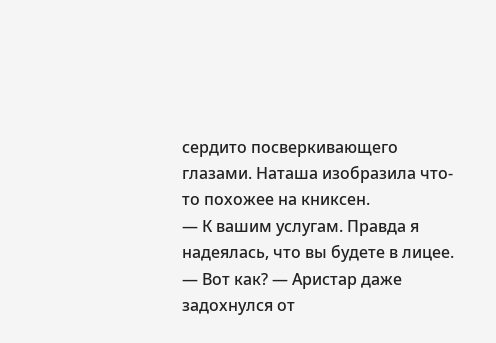сердито посверкивающего глазами. Наташа изобразила что-то похожее на книксен.
— К вашим услугам. Правда я надеялась, что вы будете в лицее.
— Вот как? — Аристар даже задохнулся от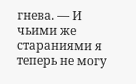гнева. — И чьими же стараниями я теперь не могу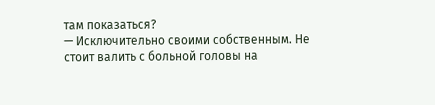там показаться?
— Исключительно своими собственным. Не стоит валить с больной головы на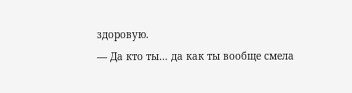здоровую.
— Да кто ты… да как ты вообще смела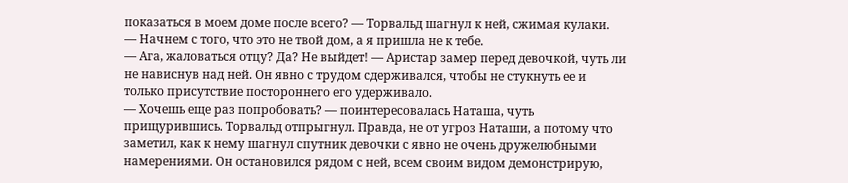показаться в моем доме после всего? — Торвальд шагнул к ней, сжимая кулаки.
— Начнем с того, что это не твой дом, а я пришла не к тебе.
— Ага, жаловаться отцу? Да? Не выйдет! — Аристар замер перед девочкой, чуть ли не нависнув над ней. Он явно с трудом сдерживался, чтобы не стукнуть ее и только присутствие постороннего его удерживало.
— Хочешь еще раз попробовать? — поинтересовалась Наташа, чуть прищурившись. Торвальд отпрыгнул. Правда, не от угроз Наташи, а потому что заметил, как к нему шагнул спутник девочки с явно не очень дружелюбными намерениями. Он остановился рядом с ней, всем своим видом демонстрирую,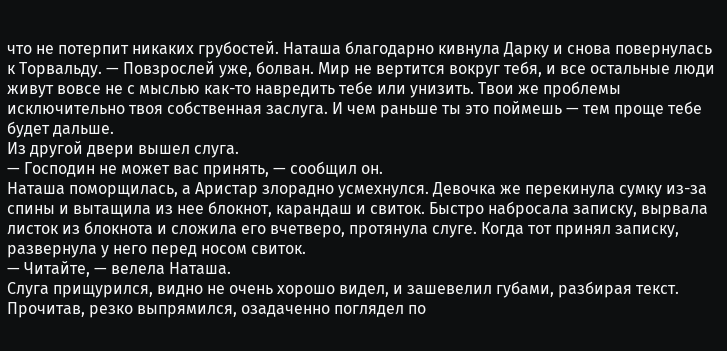что не потерпит никаких грубостей. Наташа благодарно кивнула Дарку и снова повернулась к Торвальду. — Повзрослей уже, болван. Мир не вертится вокруг тебя, и все остальные люди живут вовсе не с мыслью как-то навредить тебе или унизить. Твои же проблемы исключительно твоя собственная заслуга. И чем раньше ты это поймешь — тем проще тебе будет дальше.
Из другой двери вышел слуга.
— Господин не может вас принять, — сообщил он.
Наташа поморщилась, а Аристар злорадно усмехнулся. Девочка же перекинула сумку из-за спины и вытащила из нее блокнот, карандаш и свиток. Быстро набросала записку, вырвала листок из блокнота и сложила его вчетверо, протянула слуге. Когда тот принял записку, развернула у него перед носом свиток.
— Читайте, — велела Наташа.
Слуга прищурился, видно не очень хорошо видел, и зашевелил губами, разбирая текст. Прочитав, резко выпрямился, озадаченно поглядел по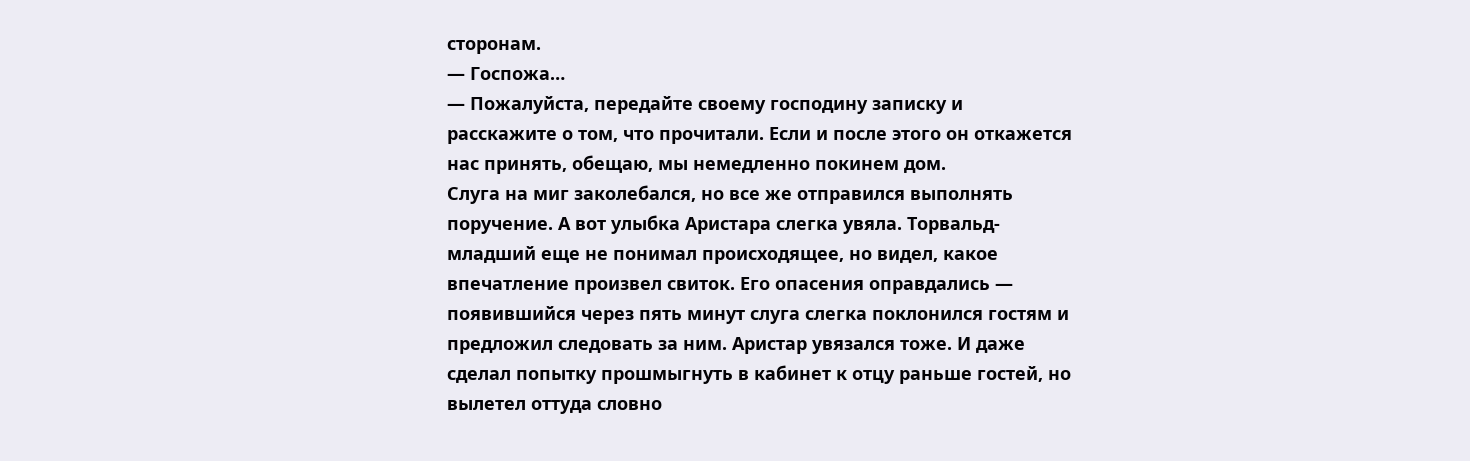сторонам.
— Госпожа…
— Пожалуйста, передайте своему господину записку и расскажите о том, что прочитали. Если и после этого он откажется нас принять, обещаю, мы немедленно покинем дом.
Слуга на миг заколебался, но все же отправился выполнять поручение. А вот улыбка Аристара слегка увяла. Торвальд-младший еще не понимал происходящее, но видел, какое впечатление произвел свиток. Его опасения оправдались — появившийся через пять минут слуга слегка поклонился гостям и предложил следовать за ним. Аристар увязался тоже. И даже сделал попытку прошмыгнуть в кабинет к отцу раньше гостей, но вылетел оттуда словно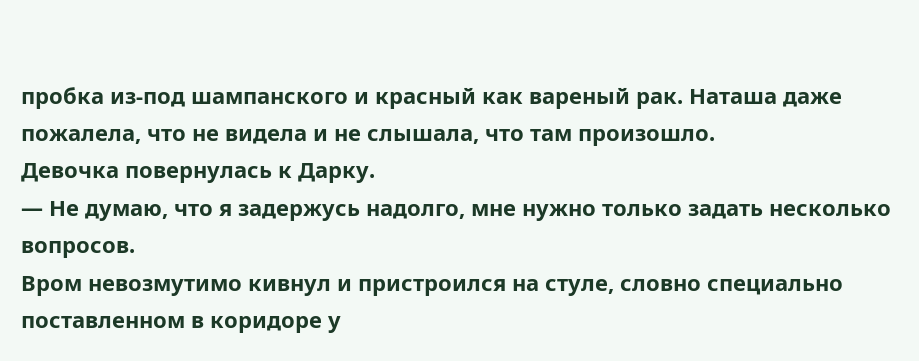пробка из-под шампанского и красный как вареный рак. Наташа даже пожалела, что не видела и не слышала, что там произошло.
Девочка повернулась к Дарку.
— Не думаю, что я задержусь надолго, мне нужно только задать несколько вопросов.
Вром невозмутимо кивнул и пристроился на стуле, словно специально поставленном в коридоре у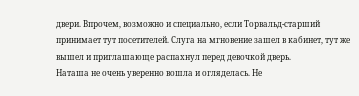двери. Впрочем, возможно и специально, если Торвальд-старший принимает тут посетителей. Слуга на мгновение зашел в кабинет, тут же вышел и приглашающе распахнул перед девочкой дверь.
Наташа не очень уверенно вошла и огляделась. Не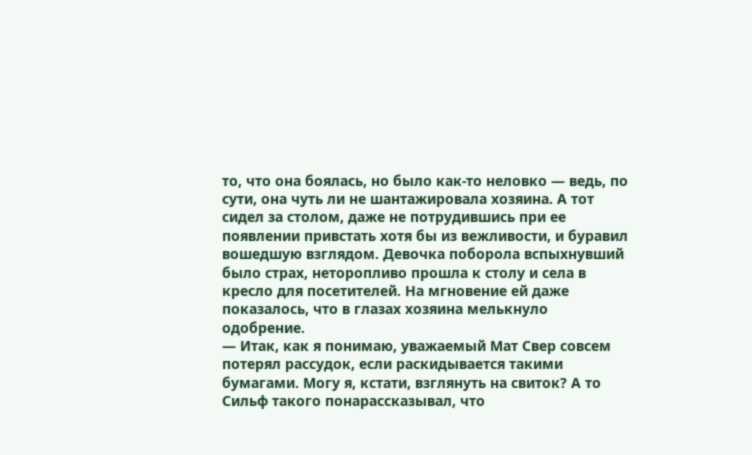то, что она боялась, но было как-то неловко — ведь, по сути, она чуть ли не шантажировала хозяина. А тот сидел за столом, даже не потрудившись при ее появлении привстать хотя бы из вежливости, и буравил вошедшую взглядом. Девочка поборола вспыхнувший было страх, неторопливо прошла к столу и села в кресло для посетителей. На мгновение ей даже показалось, что в глазах хозяина мелькнуло одобрение.
— Итак, как я понимаю, уважаемый Мат Свер совсем потерял рассудок, если раскидывается такими бумагами. Могу я, кстати, взглянуть на свиток? А то Сильф такого понарассказывал, что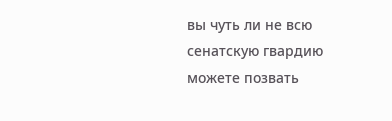вы чуть ли не всю сенатскую гвардию можете позвать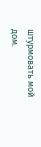штурмовать мой дом.